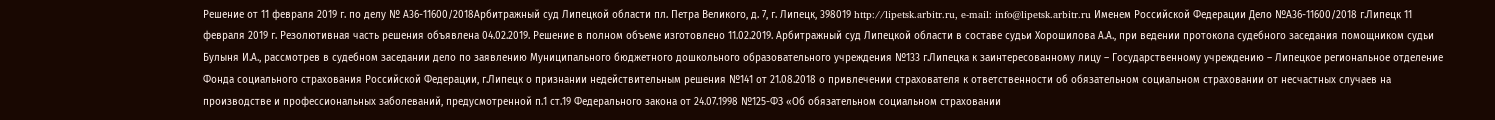Решение от 11 февраля 2019 г. по делу № А36-11600/2018Арбитражный суд Липецкой области пл. Петра Великого, д. 7, г. Липецк, 398019 http://lipetsk.arbitr.ru, e-mail: info@lipetsk.arbitr.ru Именем Российской Федерации Дело №А36-11600/2018 г.Липецк 11 февраля 2019 г. Резолютивная часть решения объявлена 04.02.2019. Решение в полном объеме изготовлено 11.02.2019. Арбитражный суд Липецкой области в составе судьи Хорошилова А.А., при ведении протокола судебного заседания помощником судьи Булыня И.А., рассмотрев в судебном заседании дело по заявлению Муниципального бюджетного дошкольного образовательного учреждения №133 г.Липецка к заинтересованному лицу – Государственному учреждению – Липецкое региональное отделение Фонда социального страхования Российской Федерации, г.Липецк о признании недействительным решения №141 от 21.08.2018 о привлечении страхователя к ответственности об обязательном социальном страховании от несчастных случаев на производстве и профессиональных заболеваний, предусмотренной п.1 ст.19 Федерального закона от 24.07.1998 №125-ФЗ «Об обязательном социальном страховании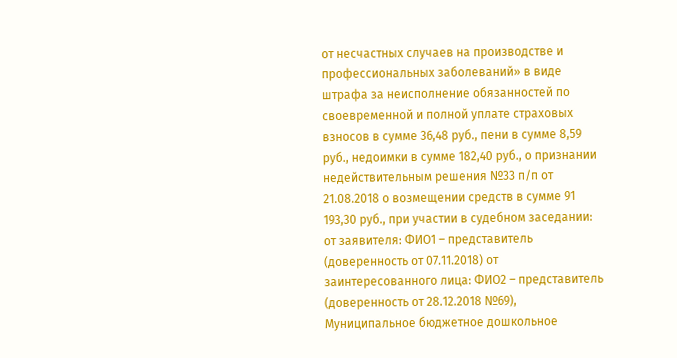от несчастных случаев на производстве и профессиональных заболеваний» в виде штрафа за неисполнение обязанностей по своевременной и полной уплате страховых взносов в сумме 36,48 руб., пени в сумме 8,59 руб., недоимки в сумме 182,40 руб., о признании недействительным решения №33 п/п от 21.08.2018 о возмещении средств в сумме 91 193,30 руб., при участии в судебном заседании: от заявителя: ФИО1 – представитель (доверенность от 07.11.2018) от заинтересованного лица: ФИО2 – представитель (доверенность от 28.12.2018 №69), Муниципальное бюджетное дошкольное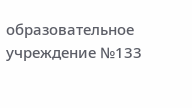образовательное учреждение №133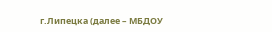г.Липецка (далее – МБДОУ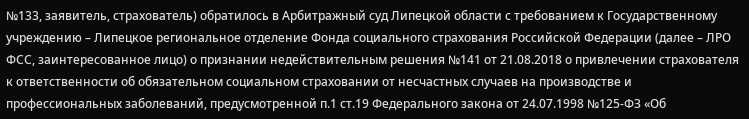№133, заявитель, страхователь) обратилось в Арбитражный суд Липецкой области с требованием к Государственному учреждению – Липецкое региональное отделение Фонда социального страхования Российской Федерации (далее – ЛРО ФСС, заинтересованное лицо) о признании недействительным решения №141 от 21.08.2018 о привлечении страхователя к ответственности об обязательном социальном страховании от несчастных случаев на производстве и профессиональных заболеваний, предусмотренной п.1 ст.19 Федерального закона от 24.07.1998 №125-ФЗ «Об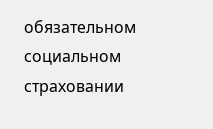обязательном социальном страховании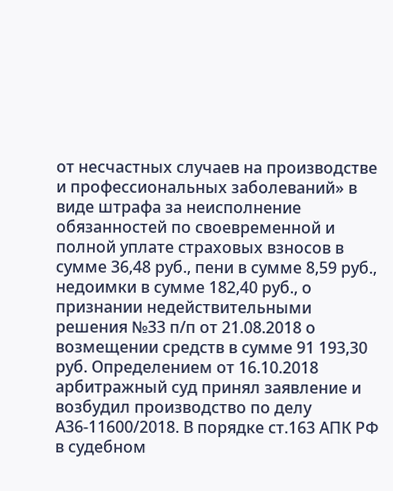от несчастных случаев на производстве и профессиональных заболеваний» в виде штрафа за неисполнение обязанностей по своевременной и полной уплате страховых взносов в сумме 36,48 руб., пени в сумме 8,59 руб., недоимки в сумме 182,40 руб., о признании недействительными решения №33 п/п от 21.08.2018 о возмещении средств в сумме 91 193,30 руб. Определением от 16.10.2018 арбитражный суд принял заявление и возбудил производство по делу А36-11600/2018. В порядке ст.163 АПК РФ в судебном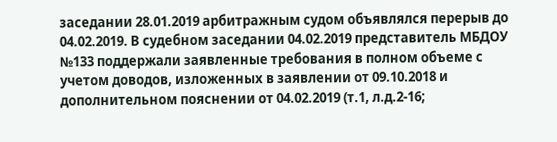заседании 28.01.2019 арбитражным судом объявлялся перерыв до 04.02.2019. В судебном заседании 04.02.2019 представитель МБДОУ №133 поддержали заявленные требования в полном объеме с учетом доводов, изложенных в заявлении от 09.10.2018 и дополнительном пояснении от 04.02.2019 (т.1, л.д.2-16;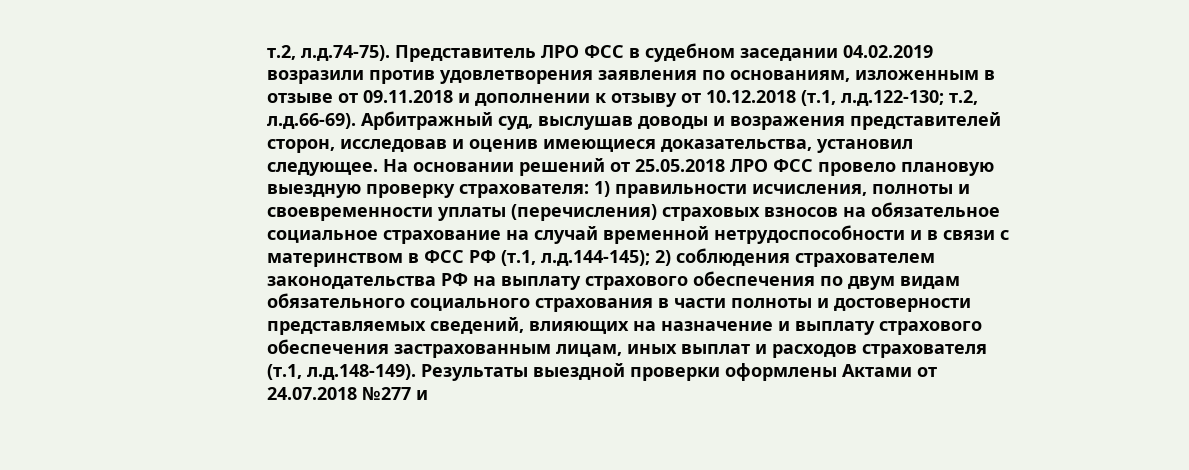т.2, л.д.74-75). Представитель ЛРО ФСС в судебном заседании 04.02.2019 возразили против удовлетворения заявления по основаниям, изложенным в отзыве от 09.11.2018 и дополнении к отзыву от 10.12.2018 (т.1, л.д.122-130; т.2, л.д.66-69). Арбитражный суд, выслушав доводы и возражения представителей сторон, исследовав и оценив имеющиеся доказательства, установил следующее. На основании решений от 25.05.2018 ЛРО ФСС провело плановую выездную проверку страхователя: 1) правильности исчисления, полноты и своевременности уплаты (перечисления) страховых взносов на обязательное социальное страхование на случай временной нетрудоспособности и в связи с материнством в ФСС РФ (т.1, л.д.144-145); 2) соблюдения страхователем законодательства РФ на выплату страхового обеспечения по двум видам обязательного социального страхования в части полноты и достоверности представляемых сведений, влияющих на назначение и выплату страхового обеспечения застрахованным лицам, иных выплат и расходов страхователя (т.1, л.д.148-149). Результаты выездной проверки оформлены Актами от 24.07.2018 №277 и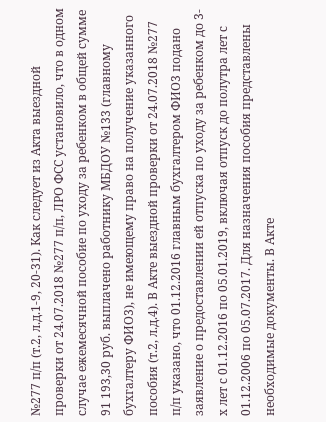№277 п/п (т.2, л.д.1-9, 20-31). Как следует из Акта выездной проверки от 24.07.2018 №277 п/п, ЛРО ФСС установило, что в одном случае ежемесячной пособие по уходу за ребенком в общей сумме 91 193,30 руб. выплачено работнику МБДОУ №133 (главному бухгалтеру ФИО3), не имеющему право на получение указанного пособия (т.2, л.д.4). В Акте выездной проверки от 24.07.2018 №277 п/п указано, что 01.12.2016 главным бухгалтером ФИО3 подано заявление о предоставлении ей отпуска по уходу за ребенком до 3-х лет с 01.12.2016 по 05.01.2019, включая отпуск до полутра лет с 01.12.2006 по 05.07.2017. Для назначения пособия представлены необходимые документы. В Акте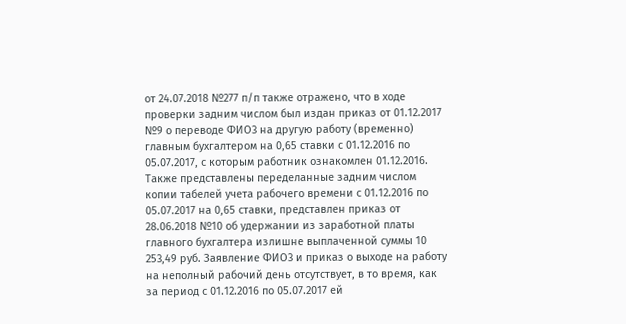от 24.07.2018 №277 п/п также отражено, что в ходе проверки задним числом был издан приказ от 01.12.2017 №9 о переводе ФИО3 на другую работу (временно) главным бухгалтером на 0,65 ставки с 01.12.2016 по 05.07.2017, с которым работник ознакомлен 01.12.2016. Также представлены переделанные задним числом копии табелей учета рабочего времени с 01.12.2016 по 05.07.2017 на 0,65 ставки, представлен приказ от 28.06.2018 №10 об удержании из заработной платы главного бухгалтера излишне выплаченной суммы 10 253,49 руб. Заявление ФИО3 и приказ о выходе на работу на неполный рабочий день отсутствует, в то время, как за период с 01.12.2016 по 05.07.2017 ей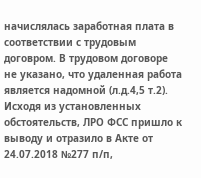начислялась заработная плата в соответствии с трудовым договром. В трудовом договоре не указано, что удаленная работа является надомной (л.д.4,5 т.2). Исходя из установленных обстоятельств, ЛРО ФСС пришло к выводу и отразило в Акте от 24.07.2018 №277 п/п,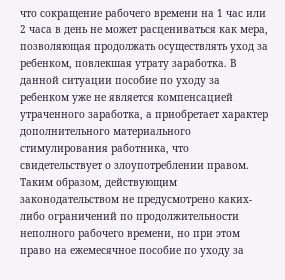что сокращение рабочего времени на 1 час или 2 часа в день не может расцениваться как мера, позволяющая продолжать осуществлять уход за ребенком, повлекшая утрату заработка. В данной ситуации пособие по уходу за ребенком уже не является компенсацией утраченного заработка, а приобретает характер дополнительного материального стимулирования работника, что свидетельствует о злоупотреблении правом. Таким образом, действующим законодательством не предусмотрено каких-либо ограничений по продолжительности неполного рабочего времени, но при этом право на ежемесячное пособие по уходу за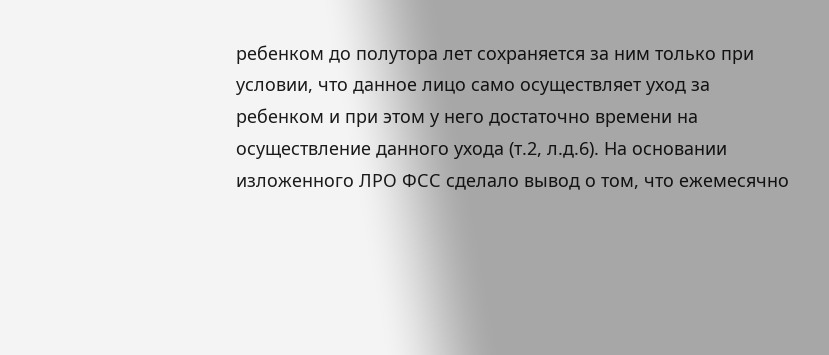ребенком до полутора лет сохраняется за ним только при условии, что данное лицо само осуществляет уход за ребенком и при этом у него достаточно времени на осуществление данного ухода (т.2, л.д.6). На основании изложенного ЛРО ФСС сделало вывод о том, что ежемесячно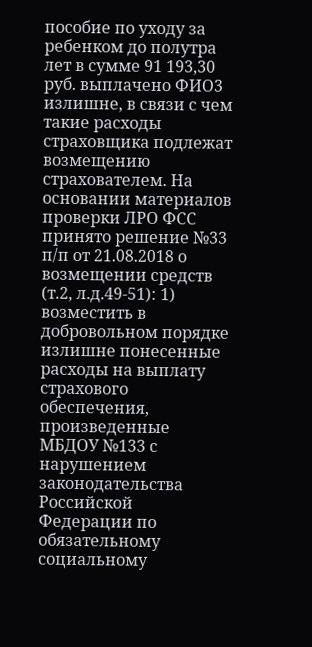пособие по уходу за ребенком до полутра лет в сумме 91 193,30 руб. выплачено ФИО3 излишне, в связи с чем такие расходы страховщика подлежат возмещению страхователем. На основании материалов проверки ЛРО ФСС принято решение №33 п/п от 21.08.2018 о возмещении средств (т.2, л.д.49-51): 1) возместить в добровольном порядке излишне понесенные расходы на выплату страхового обеспечения, произведенные МБДОУ №133 с нарушением законодательства Российской Федерации по обязательному социальному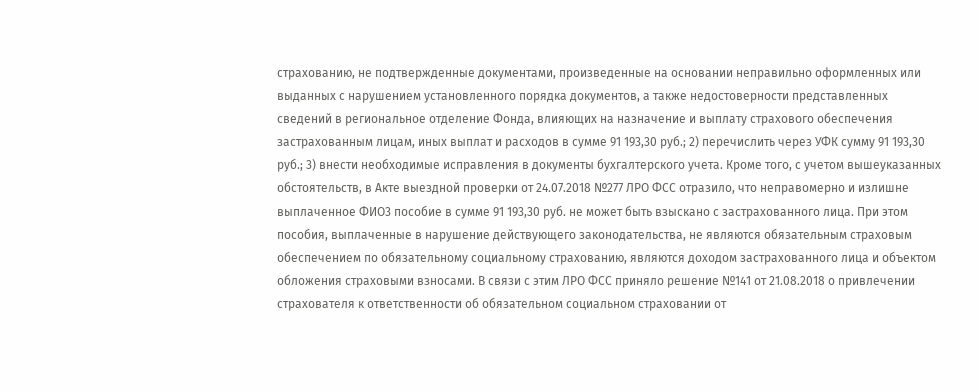страхованию, не подтвержденные документами, произведенные на основании неправильно оформленных или выданных с нарушением установленного порядка документов, а также недостоверности представленных сведений в региональное отделение Фонда, влияющих на назначение и выплату страхового обеспечения застрахованным лицам, иных выплат и расходов в сумме 91 193,30 руб.; 2) перечислить через УФК сумму 91 193,30 руб.; 3) внести необходимые исправления в документы бухгалтерского учета. Кроме того, с учетом вышеуказанных обстоятельств, в Акте выездной проверки от 24.07.2018 №277 ЛРО ФСС отразило, что неправомерно и излишне выплаченное ФИО3 пособие в сумме 91 193,30 руб. не может быть взыскано с застрахованного лица. При этом пособия, выплаченные в нарушение действующего законодательства, не являются обязательным страховым обеспечением по обязательному социальному страхованию, являются доходом застрахованного лица и объектом обложения страховыми взносами. В связи с этим ЛРО ФСС приняло решение №141 от 21.08.2018 о привлечении страхователя к ответственности об обязательном социальном страховании от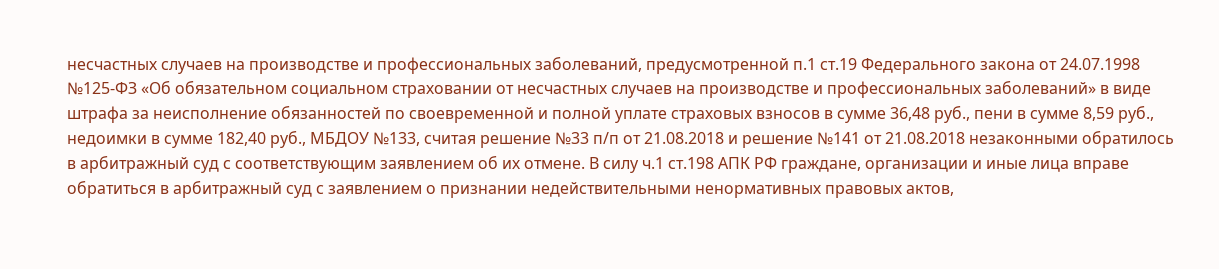несчастных случаев на производстве и профессиональных заболеваний, предусмотренной п.1 ст.19 Федерального закона от 24.07.1998 №125-ФЗ «Об обязательном социальном страховании от несчастных случаев на производстве и профессиональных заболеваний» в виде штрафа за неисполнение обязанностей по своевременной и полной уплате страховых взносов в сумме 36,48 руб., пени в сумме 8,59 руб., недоимки в сумме 182,40 руб., МБДОУ №133, считая решение №33 п/п от 21.08.2018 и решение №141 от 21.08.2018 незаконными обратилось в арбитражный суд с соответствующим заявлением об их отмене. В силу ч.1 ст.198 АПК РФ граждане, организации и иные лица вправе обратиться в арбитражный суд с заявлением о признании недействительными ненормативных правовых актов,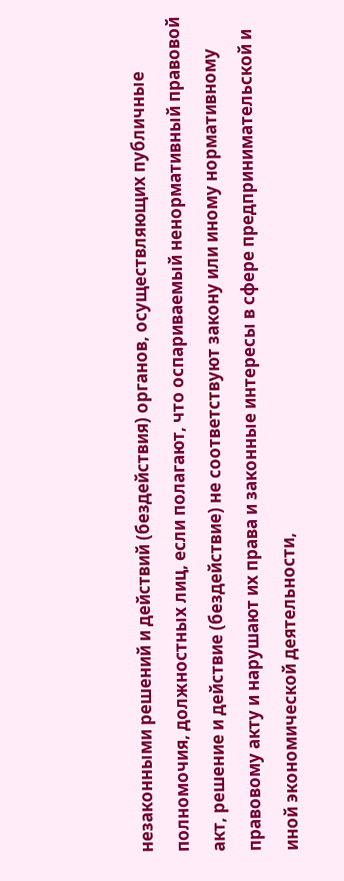незаконными решений и действий (бездействия) органов, осуществляющих публичные полномочия, должностных лиц, если полагают, что оспариваемый ненормативный правовой акт, решение и действие (бездействие) не соответствуют закону или иному нормативному правовому акту и нарушают их права и законные интересы в сфере предпринимательской и иной экономической деятельности,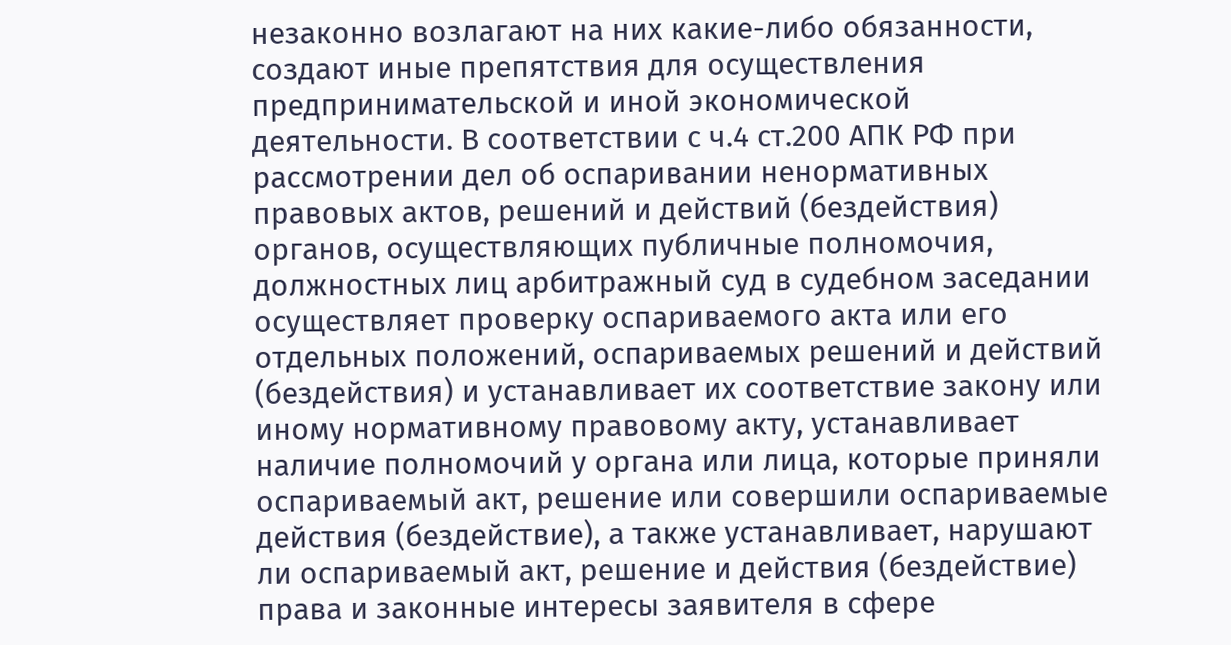незаконно возлагают на них какие-либо обязанности, создают иные препятствия для осуществления предпринимательской и иной экономической деятельности. В соответствии с ч.4 ст.200 АПК РФ при рассмотрении дел об оспаривании ненормативных правовых актов, решений и действий (бездействия) органов, осуществляющих публичные полномочия, должностных лиц арбитражный суд в судебном заседании осуществляет проверку оспариваемого акта или его отдельных положений, оспариваемых решений и действий (бездействия) и устанавливает их соответствие закону или иному нормативному правовому акту, устанавливает наличие полномочий у органа или лица, которые приняли оспариваемый акт, решение или совершили оспариваемые действия (бездействие), а также устанавливает, нарушают ли оспариваемый акт, решение и действия (бездействие) права и законные интересы заявителя в сфере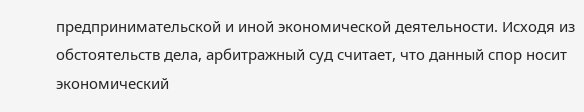предпринимательской и иной экономической деятельности. Исходя из обстоятельств дела, арбитражный суд считает, что данный спор носит экономический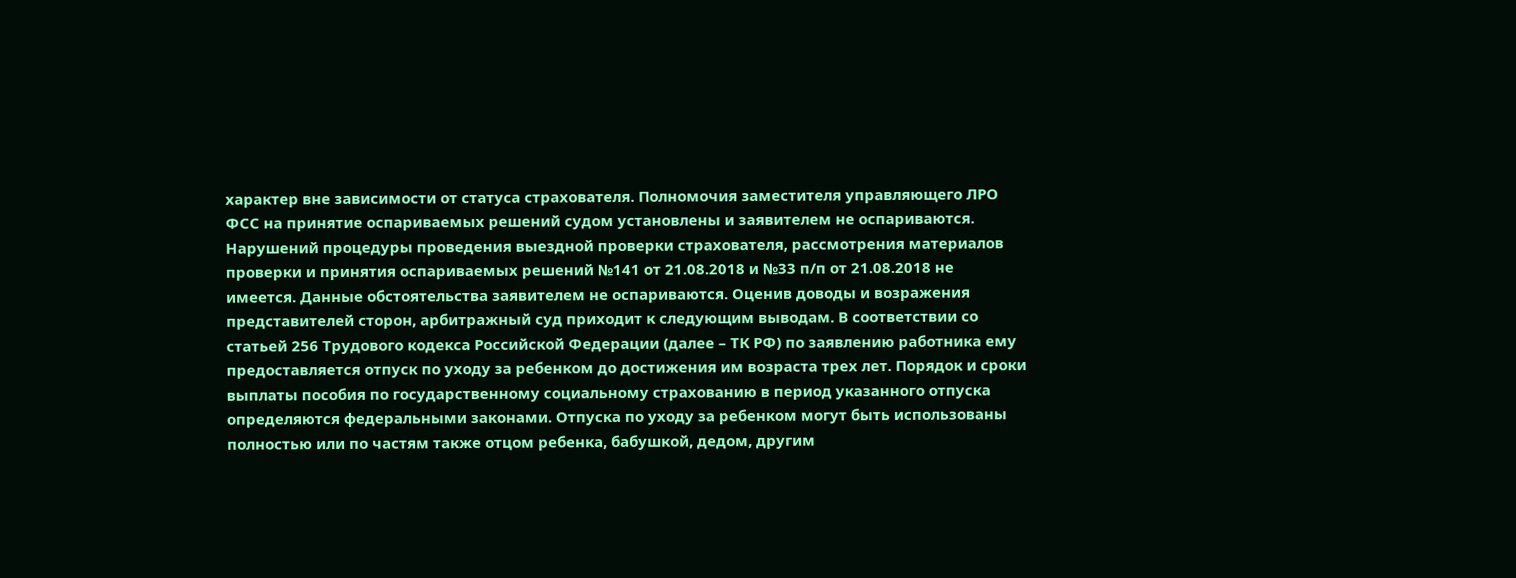характер вне зависимости от статуса страхователя. Полномочия заместителя управляющего ЛРО ФСС на принятие оспариваемых решений судом установлены и заявителем не оспариваются. Нарушений процедуры проведения выездной проверки страхователя, рассмотрения материалов проверки и принятия оспариваемых решений №141 от 21.08.2018 и №33 п/п от 21.08.2018 не имеется. Данные обстоятельства заявителем не оспариваются. Оценив доводы и возражения представителей сторон, арбитражный суд приходит к следующим выводам. В соответствии со статьей 256 Трудового кодекса Российской Федерации (далее – ТК РФ) по заявлению работника ему предоставляется отпуск по уходу за ребенком до достижения им возраста трех лет. Порядок и сроки выплаты пособия по государственному социальному страхованию в период указанного отпуска определяются федеральными законами. Отпуска по уходу за ребенком могут быть использованы полностью или по частям также отцом ребенка, бабушкой, дедом, другим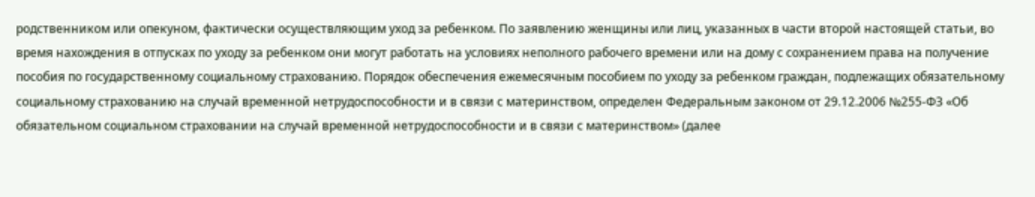родственником или опекуном, фактически осуществляющим уход за ребенком. По заявлению женщины или лиц, указанных в части второй настоящей статьи, во время нахождения в отпусках по уходу за ребенком они могут работать на условиях неполного рабочего времени или на дому с сохранением права на получение пособия по государственному социальному страхованию. Порядок обеспечения ежемесячным пособием по уходу за ребенком граждан, подлежащих обязательному социальному страхованию на случай временной нетрудоспособности и в связи с материнством, определен Федеральным законом от 29.12.2006 №255-ФЗ «Об обязательном социальном страховании на случай временной нетрудоспособности и в связи с материнством» (далее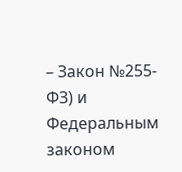– Закон №255-ФЗ) и Федеральным законом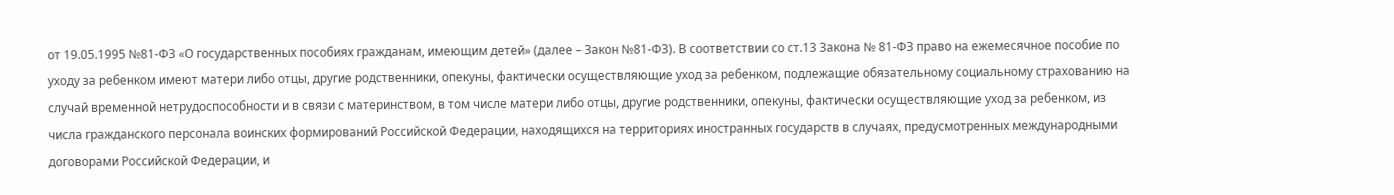от 19.05.1995 №81-ФЗ «О государственных пособиях гражданам, имеющим детей» (далее – Закон №81-ФЗ). В соответствии со ст.13 Закона № 81-ФЗ право на ежемесячное пособие по уходу за ребенком имеют матери либо отцы, другие родственники, опекуны, фактически осуществляющие уход за ребенком, подлежащие обязательному социальному страхованию на случай временной нетрудоспособности и в связи с материнством, в том числе матери либо отцы, другие родственники, опекуны, фактически осуществляющие уход за ребенком, из числа гражданского персонала воинских формирований Российской Федерации, находящихся на территориях иностранных государств в случаях, предусмотренных международными договорами Российской Федерации, и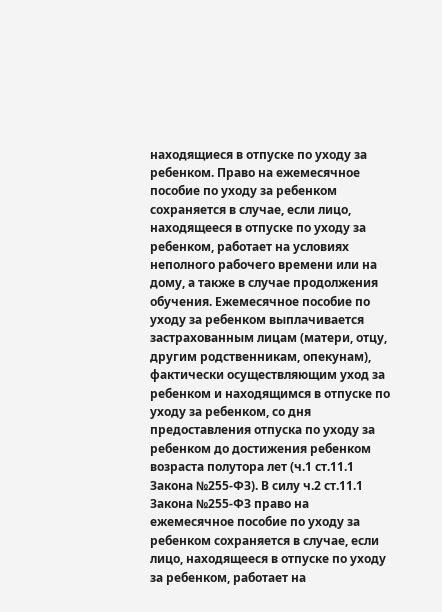находящиеся в отпуске по уходу за ребенком. Право на ежемесячное пособие по уходу за ребенком сохраняется в случае, если лицо, находящееся в отпуске по уходу за ребенком, работает на условиях неполного рабочего времени или на дому, а также в случае продолжения обучения. Ежемесячное пособие по уходу за ребенком выплачивается застрахованным лицам (матери, отцу, другим родственникам, опекунам), фактически осуществляющим уход за ребенком и находящимся в отпуске по уходу за ребенком, со дня предоставления отпуска по уходу за ребенком до достижения ребенком возраста полутора лет (ч.1 ст.11.1 Закона №255-ФЗ). В силу ч.2 ст.11.1 Закона №255-ФЗ право на ежемесячное пособие по уходу за ребенком сохраняется в случае, если лицо, находящееся в отпуске по уходу за ребенком, работает на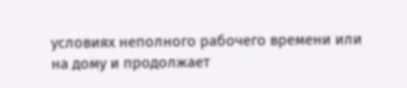условиях неполного рабочего времени или на дому и продолжает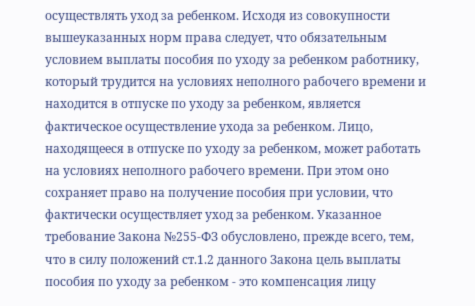осуществлять уход за ребенком. Исходя из совокупности вышеуказанных норм права следует, что обязательным условием выплаты пособия по уходу за ребенком работнику, который трудится на условиях неполного рабочего времени и находится в отпуске по уходу за ребенком, является фактическое осуществление ухода за ребенком. Лицо, находящееся в отпуске по уходу за ребенком, может работать на условиях неполного рабочего времени. При этом оно сохраняет право на получение пособия при условии, что фактически осуществляет уход за ребенком. Указанное требование Закона №255-ФЗ обусловлено, прежде всего, тем, что в силу положений ст.1.2 данного Закона цель выплаты пособия по уходу за ребенком - это компенсация лицу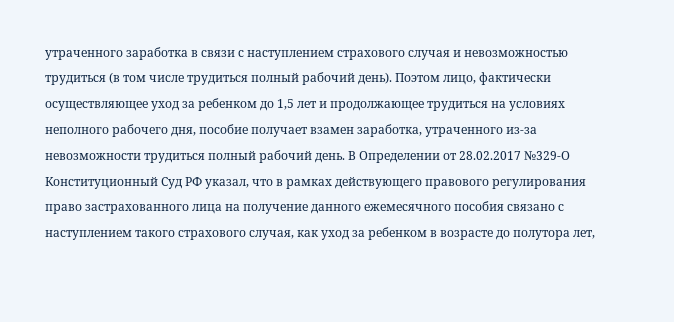утраченного заработка в связи с наступлением страхового случая и невозможностью трудиться (в том числе трудиться полный рабочий день). Поэтом лицо, фактически осуществляющее уход за ребенком до 1,5 лет и продолжающее трудиться на условиях неполного рабочего дня, пособие получает взамен заработка, утраченного из-за невозможности трудиться полный рабочий день. В Определении от 28.02.2017 №329-О Конституционный Суд РФ указал, что в рамках действующего правового регулирования право застрахованного лица на получение данного ежемесячного пособия связано с наступлением такого страхового случая, как уход за ребенком в возрасте до полутора лет,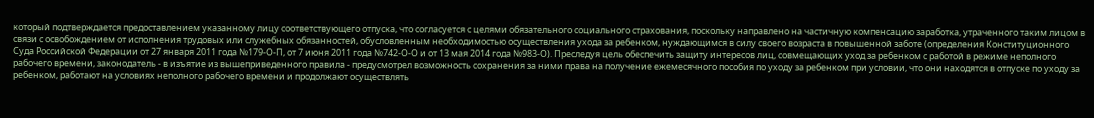который подтверждается предоставлением указанному лицу соответствующего отпуска, что согласуется с целями обязательного социального страхования, поскольку направлено на частичную компенсацию заработка, утраченного таким лицом в связи с освобождением от исполнения трудовых или служебных обязанностей, обусловленным необходимостью осуществления ухода за ребенком, нуждающимся в силу своего возраста в повышенной заботе (определения Конституционного Суда Российской Федерации от 27 января 2011 года №179-О-П, от 7 июня 2011 года №742-О-О и от 13 мая 2014 года №983-О). Преследуя цель обеспечить защиту интересов лиц, совмещающих уход за ребенком с работой в режиме неполного рабочего времени, законодатель - в изъятие из вышеприведенного правила - предусмотрел возможность сохранения за ними права на получение ежемесячного пособия по уходу за ребенком при условии, что они находятся в отпуске по уходу за ребенком, работают на условиях неполного рабочего времени и продолжают осуществлять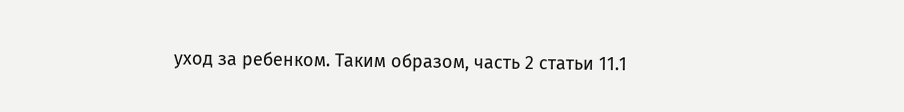уход за ребенком. Таким образом, часть 2 статьи 11.1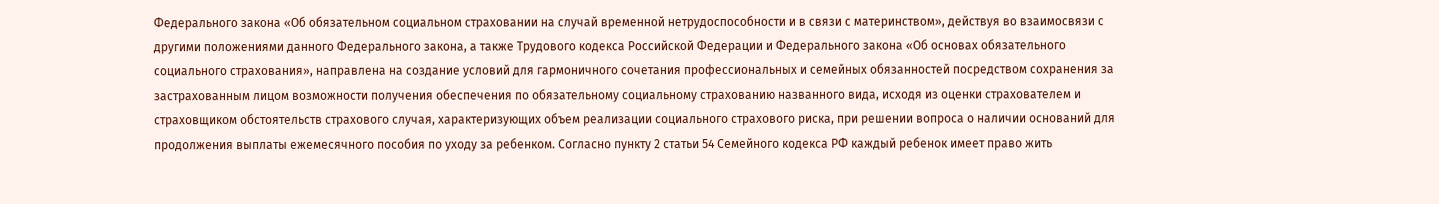Федерального закона «Об обязательном социальном страховании на случай временной нетрудоспособности и в связи с материнством», действуя во взаимосвязи с другими положениями данного Федерального закона, а также Трудового кодекса Российской Федерации и Федерального закона «Об основах обязательного социального страхования», направлена на создание условий для гармоничного сочетания профессиональных и семейных обязанностей посредством сохранения за застрахованным лицом возможности получения обеспечения по обязательному социальному страхованию названного вида, исходя из оценки страхователем и страховщиком обстоятельств страхового случая, характеризующих объем реализации социального страхового риска, при решении вопроса о наличии оснований для продолжения выплаты ежемесячного пособия по уходу за ребенком. Согласно пункту 2 статьи 54 Семейного кодекса РФ каждый ребенок имеет право жить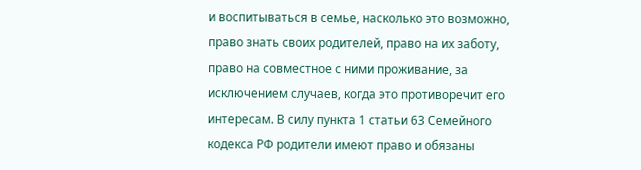и воспитываться в семье, насколько это возможно, право знать своих родителей, право на их заботу, право на совместное с ними проживание, за исключением случаев, когда это противоречит его интересам. В силу пункта 1 статьи 63 Семейного кодекса РФ родители имеют право и обязаны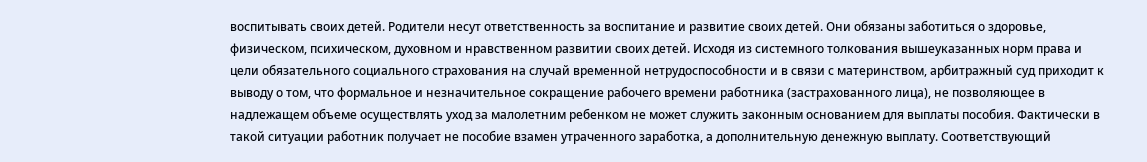воспитывать своих детей. Родители несут ответственность за воспитание и развитие своих детей. Они обязаны заботиться о здоровье, физическом, психическом, духовном и нравственном развитии своих детей. Исходя из системного толкования вышеуказанных норм права и цели обязательного социального страхования на случай временной нетрудоспособности и в связи с материнством, арбитражный суд приходит к выводу о том, что формальное и незначительное сокращение рабочего времени работника (застрахованного лица), не позволяющее в надлежащем объеме осуществлять уход за малолетним ребенком не может служить законным основанием для выплаты пособия. Фактически в такой ситуации работник получает не пособие взамен утраченного заработка, а дополнительную денежную выплату. Соответствующий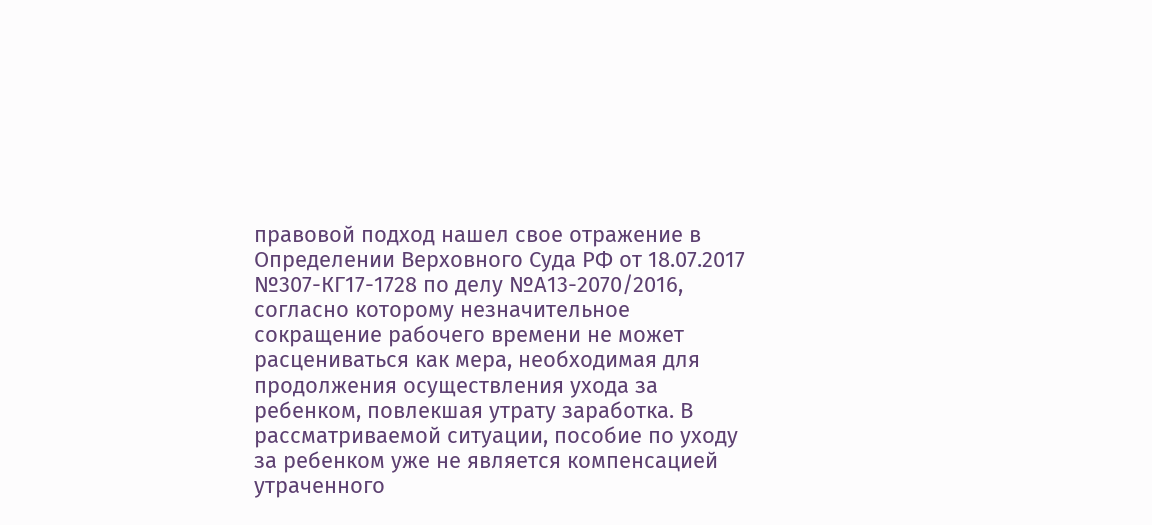правовой подход нашел свое отражение в Определении Верховного Суда РФ от 18.07.2017 №307-КГ17-1728 по делу №А13-2070/2016, согласно которому незначительное сокращение рабочего времени не может расцениваться как мера, необходимая для продолжения осуществления ухода за ребенком, повлекшая утрату заработка. В рассматриваемой ситуации, пособие по уходу за ребенком уже не является компенсацией утраченного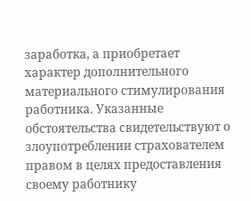заработка, а приобретает характер дополнительного материального стимулирования работника. Указанные обстоятельства свидетельствуют о злоупотреблении страхователем правом в целях предоставления своему работнику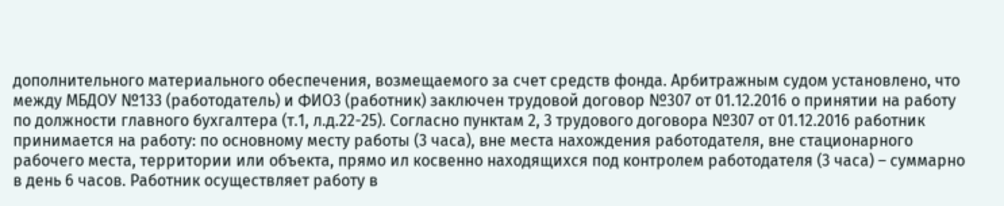дополнительного материального обеспечения, возмещаемого за счет средств фонда. Арбитражным судом установлено, что между МБДОУ №133 (работодатель) и ФИО3 (работник) заключен трудовой договор №307 от 01.12.2016 о принятии на работу по должности главного бухгалтера (т.1, л.д.22-25). Согласно пунктам 2, 3 трудового договора №307 от 01.12.2016 работник принимается на работу: по основному месту работы (3 часа), вне места нахождения работодателя, вне стационарного рабочего места, территории или объекта, прямо ил косвенно находящихся под контролем работодателя (3 часа) – суммарно в день 6 часов. Работник осуществляет работу в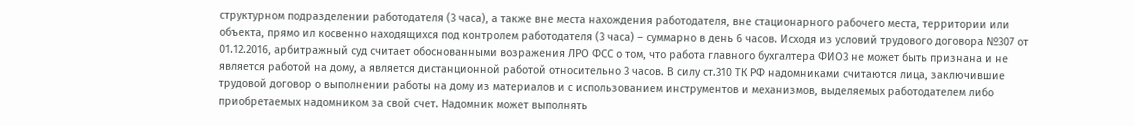структурном подразделении работодателя (3 часа), а также вне места нахождения работодателя, вне стационарного рабочего места, территории или объекта, прямо ил косвенно находящихся под контролем работодателя (3 часа) – суммарно в день 6 часов. Исходя из условий трудового договора №307 от 01.12.2016, арбитражный суд считает обоснованными возражения ЛРО ФСС о том, что работа главного бухгалтера ФИО3 не может быть признана и не является работой на дому, а является дистанционной работой относительно 3 часов. В силу ст.310 ТК РФ надомниками считаются лица, заключившие трудовой договор о выполнении работы на дому из материалов и с использованием инструментов и механизмов, выделяемых работодателем либо приобретаемых надомником за свой счет. Надомник может выполнять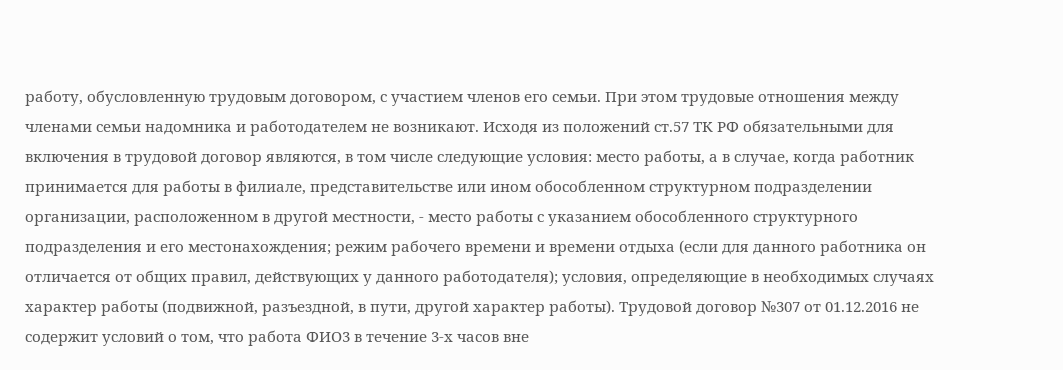работу, обусловленную трудовым договором, с участием членов его семьи. При этом трудовые отношения между членами семьи надомника и работодателем не возникают. Исходя из положений ст.57 ТК РФ обязательными для включения в трудовой договор являются, в том числе следующие условия: место работы, а в случае, когда работник принимается для работы в филиале, представительстве или ином обособленном структурном подразделении организации, расположенном в другой местности, - место работы с указанием обособленного структурного подразделения и его местонахождения; режим рабочего времени и времени отдыха (если для данного работника он отличается от общих правил, действующих у данного работодателя); условия, определяющие в необходимых случаях характер работы (подвижной, разъездной, в пути, другой характер работы). Трудовой договор №307 от 01.12.2016 не содержит условий о том, что работа ФИО3 в течение 3-х часов вне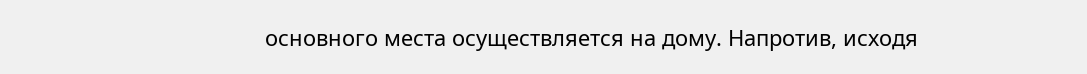основного места осуществляется на дому. Напротив, исходя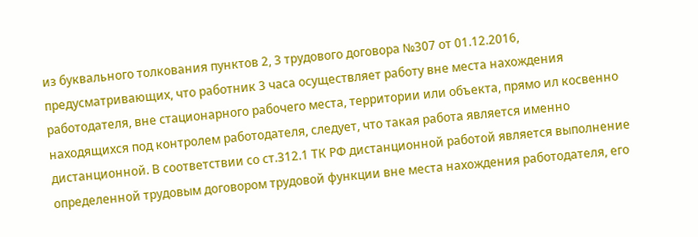из буквального толкования пунктов 2, 3 трудового договора №307 от 01.12.2016, предусматривающих, что работник 3 часа осуществляет работу вне места нахождения работодателя, вне стационарного рабочего места, территории или объекта, прямо ил косвенно находящихся под контролем работодателя, следует, что такая работа является именно дистанционной. В соответствии со ст.312.1 ТК РФ дистанционной работой является выполнение определенной трудовым договором трудовой функции вне места нахождения работодателя, его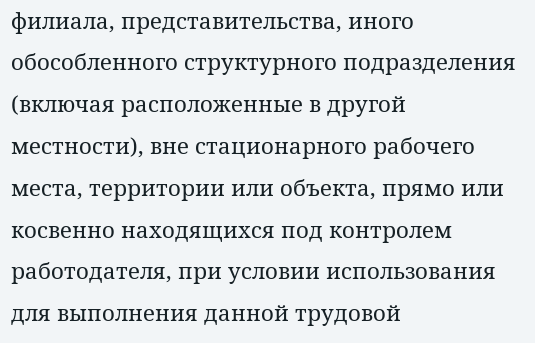филиала, представительства, иного обособленного структурного подразделения (включая расположенные в другой местности), вне стационарного рабочего места, территории или объекта, прямо или косвенно находящихся под контролем работодателя, при условии использования для выполнения данной трудовой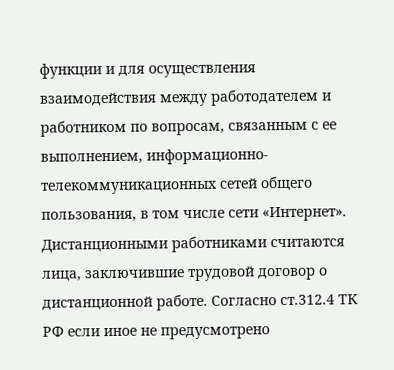функции и для осуществления взаимодействия между работодателем и работником по вопросам, связанным с ее выполнением, информационно-телекоммуникационных сетей общего пользования, в том числе сети «Интернет». Дистанционными работниками считаются лица, заключившие трудовой договор о дистанционной работе. Согласно ст.312.4 ТК РФ если иное не предусмотрено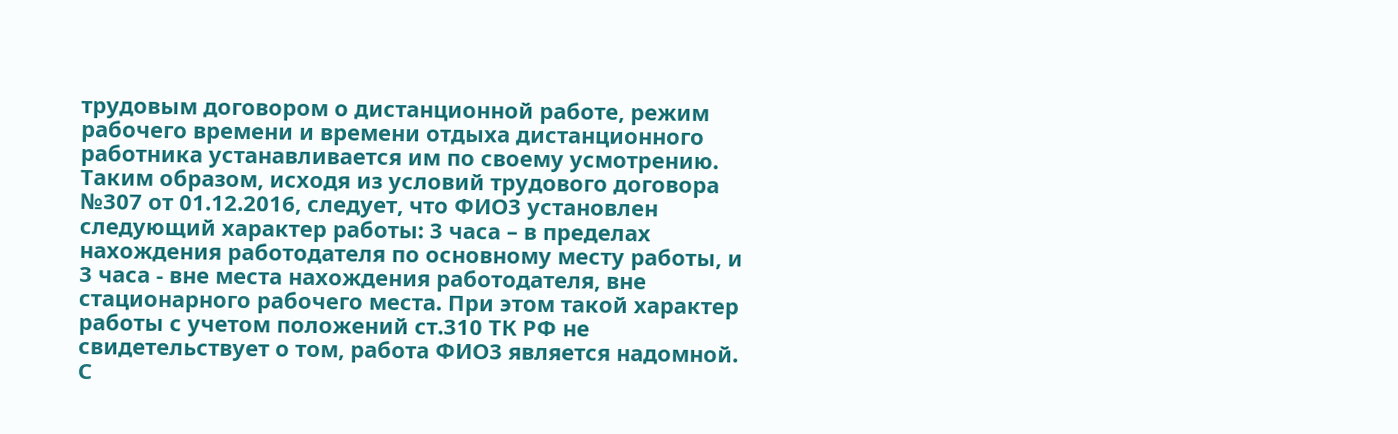трудовым договором о дистанционной работе, режим рабочего времени и времени отдыха дистанционного работника устанавливается им по своему усмотрению. Таким образом, исходя из условий трудового договора №307 от 01.12.2016, следует, что ФИО3 установлен следующий характер работы: 3 часа – в пределах нахождения работодателя по основному месту работы, и 3 часа - вне места нахождения работодателя, вне стационарного рабочего места. При этом такой характер работы с учетом положений ст.310 ТК РФ не свидетельствует о том, работа ФИО3 является надомной. С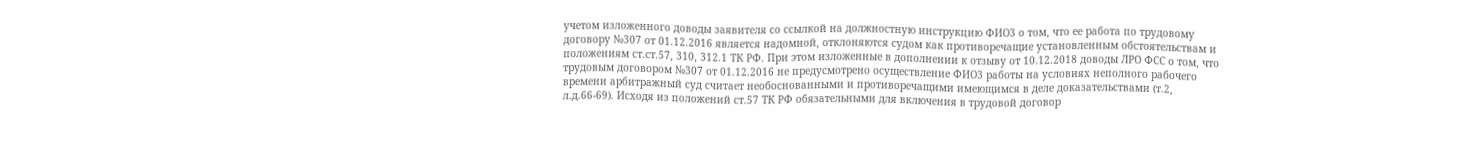учетом изложенного доводы заявителя со ссылкой на должностную инструкцию ФИО3 о том, что ее работа по трудовому договору №307 от 01.12.2016 является надомной, отклоняются судом как противоречащие установленным обстоятельствам и положениям ст.ст.57, 310, 312.1 ТК РФ. При этом изложенные в дополнении к отзыву от 10.12.2018 доводы ЛРО ФСС о том, что трудовым договором №307 от 01.12.2016 не предусмотрено осуществление ФИО3 работы на условиях неполного рабочего времени арбитражный суд считает необоснованными и противоречащими имеющимся в деле доказательствами (т.2, л.д.66-69). Исходя из положений ст.57 ТК РФ обязательными для включения в трудовой договор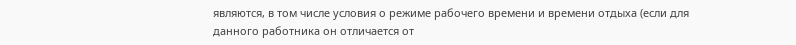являются, в том числе условия о режиме рабочего времени и времени отдыха (если для данного работника он отличается от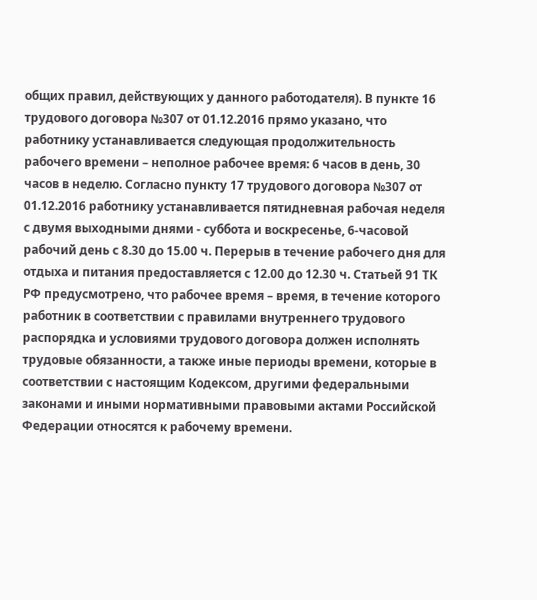общих правил, действующих у данного работодателя). В пункте 16 трудового договора №307 от 01.12.2016 прямо указано, что работнику устанавливается следующая продолжительность рабочего времени – неполное рабочее время: 6 часов в день, 30 часов в неделю. Согласно пункту 17 трудового договора №307 от 01.12.2016 работнику устанавливается пятидневная рабочая неделя с двумя выходными днями - суббота и воскресенье, 6-часовой рабочий день с 8.30 до 15.00 ч. Перерыв в течение рабочего дня для отдыха и питания предоставляется с 12.00 до 12.30 ч. Статьей 91 ТК РФ предусмотрено, что рабочее время – время, в течение которого работник в соответствии с правилами внутреннего трудового распорядка и условиями трудового договора должен исполнять трудовые обязанности, а также иные периоды времени, которые в соответствии с настоящим Кодексом, другими федеральными законами и иными нормативными правовыми актами Российской Федерации относятся к рабочему времени.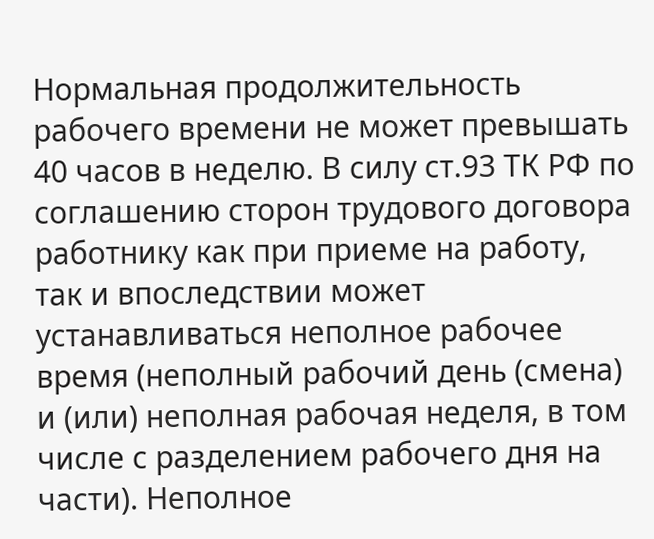Нормальная продолжительность рабочего времени не может превышать 40 часов в неделю. В силу ст.93 ТК РФ по соглашению сторон трудового договора работнику как при приеме на работу, так и впоследствии может устанавливаться неполное рабочее время (неполный рабочий день (смена) и (или) неполная рабочая неделя, в том числе с разделением рабочего дня на части). Неполное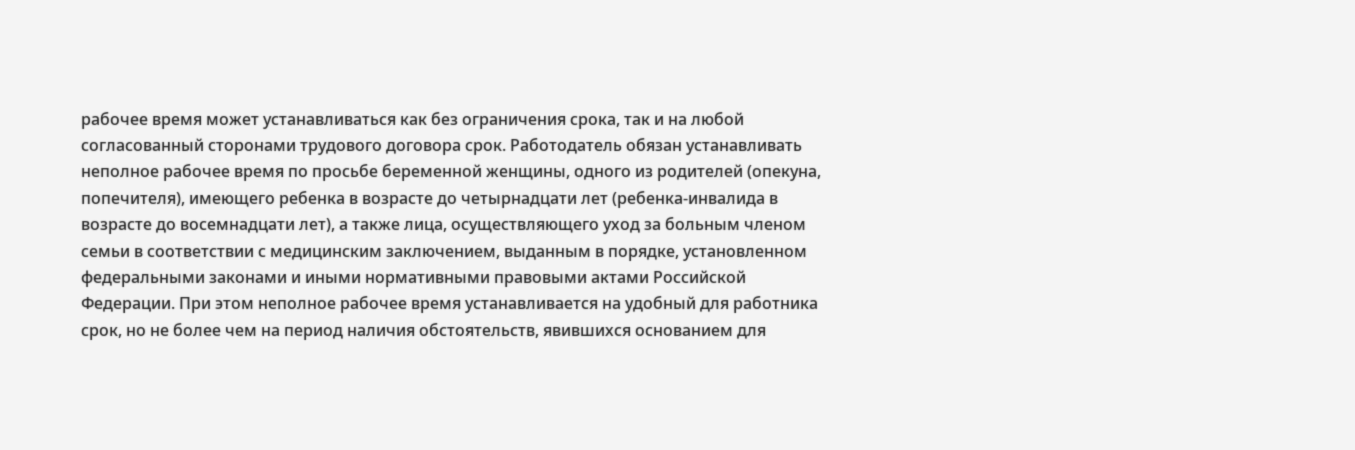рабочее время может устанавливаться как без ограничения срока, так и на любой согласованный сторонами трудового договора срок. Работодатель обязан устанавливать неполное рабочее время по просьбе беременной женщины, одного из родителей (опекуна, попечителя), имеющего ребенка в возрасте до четырнадцати лет (ребенка-инвалида в возрасте до восемнадцати лет), а также лица, осуществляющего уход за больным членом семьи в соответствии с медицинским заключением, выданным в порядке, установленном федеральными законами и иными нормативными правовыми актами Российской Федерации. При этом неполное рабочее время устанавливается на удобный для работника срок, но не более чем на период наличия обстоятельств, явившихся основанием для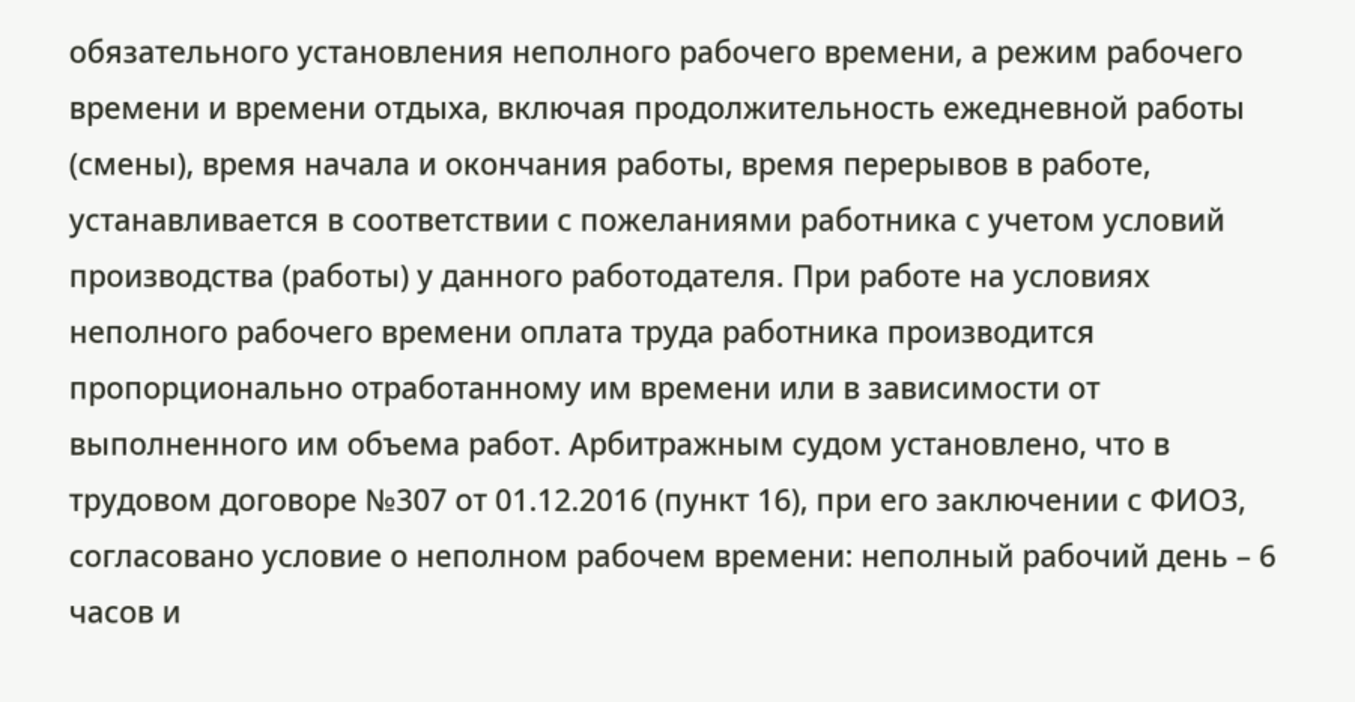обязательного установления неполного рабочего времени, а режим рабочего времени и времени отдыха, включая продолжительность ежедневной работы (смены), время начала и окончания работы, время перерывов в работе, устанавливается в соответствии с пожеланиями работника с учетом условий производства (работы) у данного работодателя. При работе на условиях неполного рабочего времени оплата труда работника производится пропорционально отработанному им времени или в зависимости от выполненного им объема работ. Арбитражным судом установлено, что в трудовом договоре №307 от 01.12.2016 (пункт 16), при его заключении с ФИО3, согласовано условие о неполном рабочем времени: неполный рабочий день – 6 часов и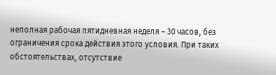неполная рабочая пятидневная неделя – 30 часов, без ограничения срока действия этого условия. При таких обстоятельствах, отсутствие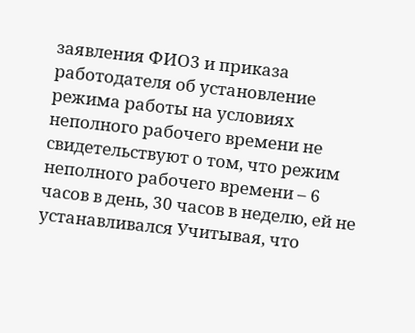заявления ФИО3 и приказа работодателя об установление режима работы на условиях неполного рабочего времени не свидетельствуют о том, что режим неполного рабочего времени – 6 часов в день, 30 часов в неделю, ей не устанавливался Учитывая, что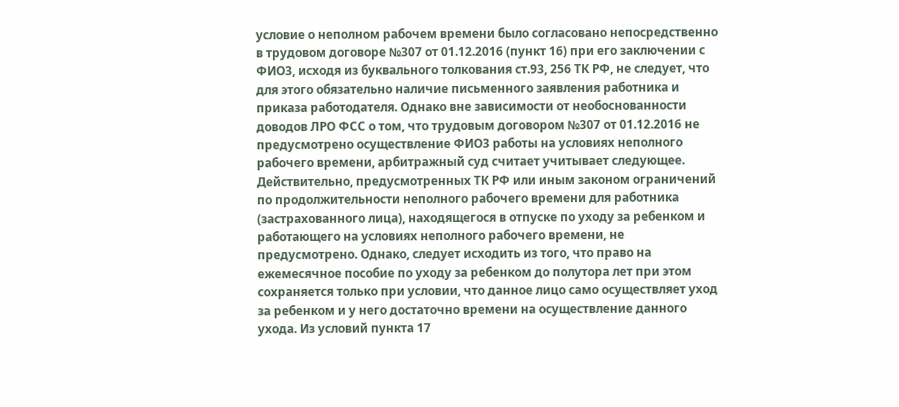условие о неполном рабочем времени было согласовано непосредственно в трудовом договоре №307 от 01.12.2016 (пункт 16) при его заключении с ФИО3, исходя из буквального толкования ст.93, 256 ТК РФ, не следует, что для этого обязательно наличие письменного заявления работника и приказа работодателя. Однако вне зависимости от необоснованности доводов ЛРО ФСС о том, что трудовым договором №307 от 01.12.2016 не предусмотрено осуществление ФИО3 работы на условиях неполного рабочего времени, арбитражный суд считает учитывает следующее. Действительно, предусмотренных ТК РФ или иным законом ограничений по продолжительности неполного рабочего времени для работника (застрахованного лица), находящегося в отпуске по уходу за ребенком и работающего на условиях неполного рабочего времени, не предусмотрено. Однако, следует исходить из того, что право на ежемесячное пособие по уходу за ребенком до полутора лет при этом сохраняется только при условии, что данное лицо само осуществляет уход за ребенком и у него достаточно времени на осуществление данного ухода. Из условий пункта 17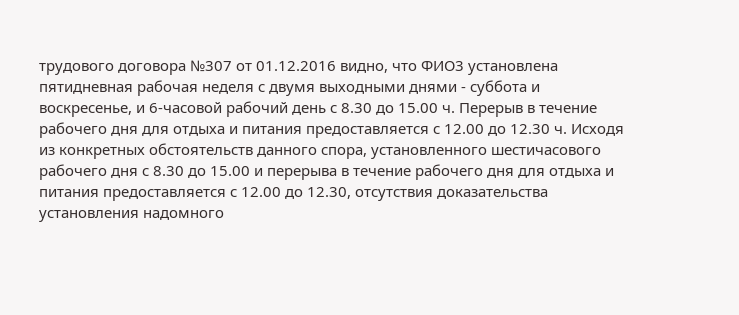трудового договора №307 от 01.12.2016 видно, что ФИО3 установлена пятидневная рабочая неделя с двумя выходными днями - суббота и воскресенье, и 6-часовой рабочий день с 8.30 до 15.00 ч. Перерыв в течение рабочего дня для отдыха и питания предоставляется с 12.00 до 12.30 ч. Исходя из конкретных обстоятельств данного спора, установленного шестичасового рабочего дня с 8.30 до 15.00 и перерыва в течение рабочего дня для отдыха и питания предоставляется с 12.00 до 12.30, отсутствия доказательства установления надомного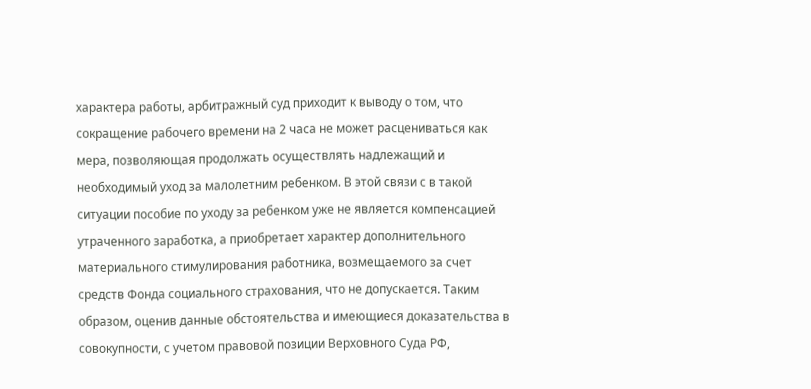характера работы, арбитражный суд приходит к выводу о том, что сокращение рабочего времени на 2 часа не может расцениваться как мера, позволяющая продолжать осуществлять надлежащий и необходимый уход за малолетним ребенком. В этой связи с в такой ситуации пособие по уходу за ребенком уже не является компенсацией утраченного заработка, а приобретает характер дополнительного материального стимулирования работника, возмещаемого за счет средств Фонда социального страхования, что не допускается. Таким образом, оценив данные обстоятельства и имеющиеся доказательства в совокупности, с учетом правовой позиции Верховного Суда РФ,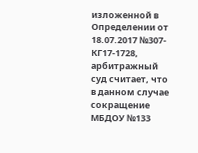изложенной в Определении от 18.07.2017 №307-КГ17-1728, арбитражный суд считает, что в данном случае сокращение МБДОУ №133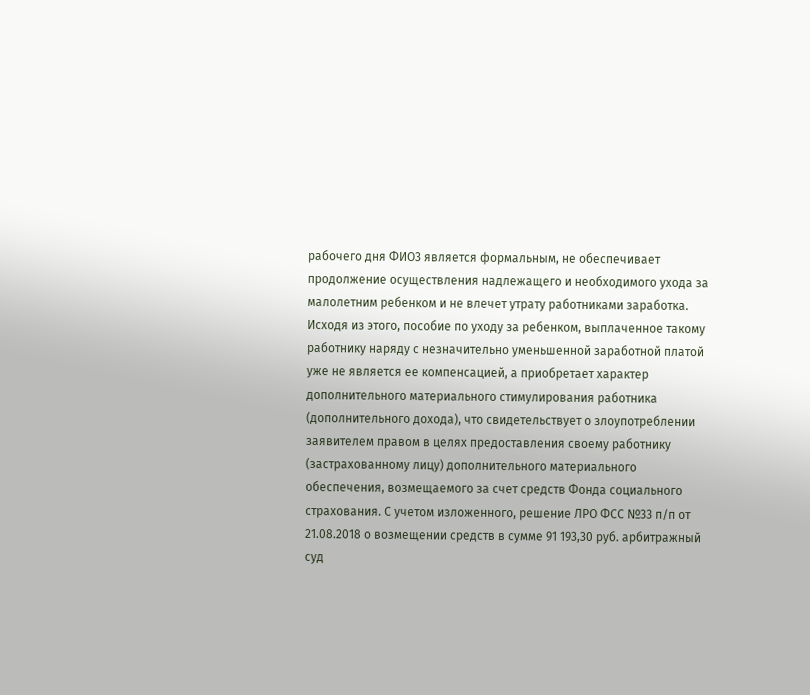рабочего дня ФИО3 является формальным, не обеспечивает продолжение осуществления надлежащего и необходимого ухода за малолетним ребенком и не влечет утрату работниками заработка. Исходя из этого, пособие по уходу за ребенком, выплаченное такому работнику наряду с незначительно уменьшенной заработной платой уже не является ее компенсацией, а приобретает характер дополнительного материального стимулирования работника (дополнительного дохода), что свидетельствует о злоупотреблении заявителем правом в целях предоставления своему работнику (застрахованному лицу) дополнительного материального обеспечения, возмещаемого за счет средств Фонда социального страхования. С учетом изложенного, решение ЛРО ФСС №33 п/п от 21.08.2018 о возмещении средств в сумме 91 193,30 руб. арбитражный суд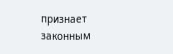признает законным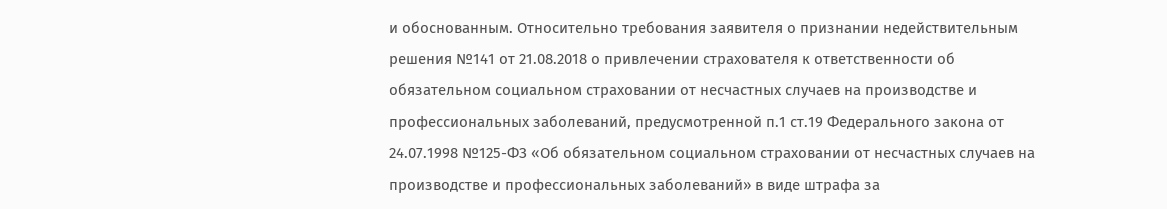и обоснованным. Относительно требования заявителя о признании недействительным решения №141 от 21.08.2018 о привлечении страхователя к ответственности об обязательном социальном страховании от несчастных случаев на производстве и профессиональных заболеваний, предусмотренной п.1 ст.19 Федерального закона от 24.07.1998 №125-ФЗ «Об обязательном социальном страховании от несчастных случаев на производстве и профессиональных заболеваний» в виде штрафа за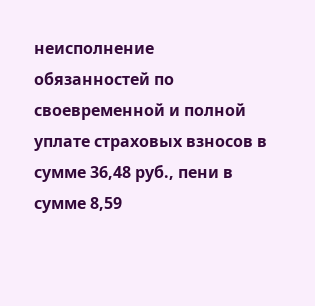неисполнение обязанностей по своевременной и полной уплате страховых взносов в сумме 36,48 руб., пени в сумме 8,59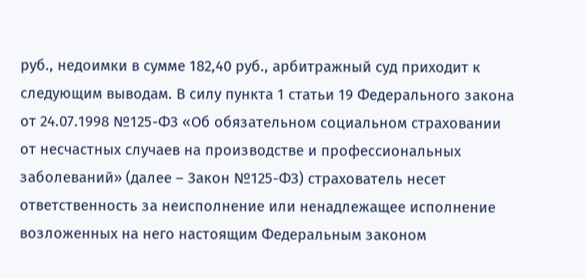руб., недоимки в сумме 182,40 руб., арбитражный суд приходит к следующим выводам. В силу пункта 1 статьи 19 Федерального закона от 24.07.1998 №125-ФЗ «Об обязательном социальном страховании от несчастных случаев на производстве и профессиональных заболеваний» (далее – Закон №125-ФЗ) страхователь несет ответственность за неисполнение или ненадлежащее исполнение возложенных на него настоящим Федеральным законом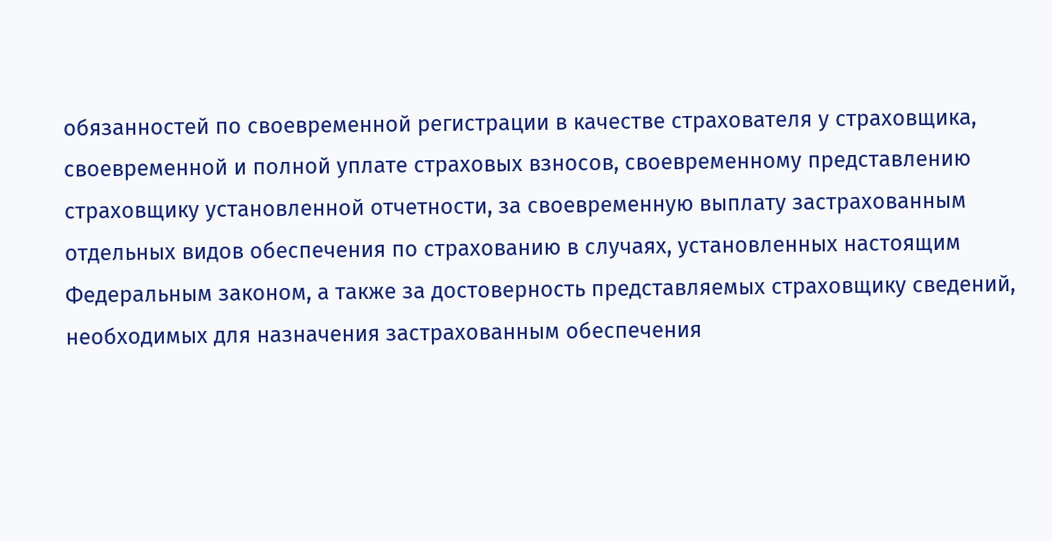обязанностей по своевременной регистрации в качестве страхователя у страховщика, своевременной и полной уплате страховых взносов, своевременному представлению страховщику установленной отчетности, за своевременную выплату застрахованным отдельных видов обеспечения по страхованию в случаях, установленных настоящим Федеральным законом, а также за достоверность представляемых страховщику сведений, необходимых для назначения застрахованным обеспечения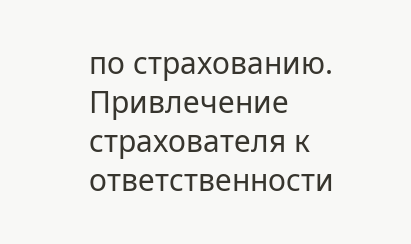по страхованию. Привлечение страхователя к ответственности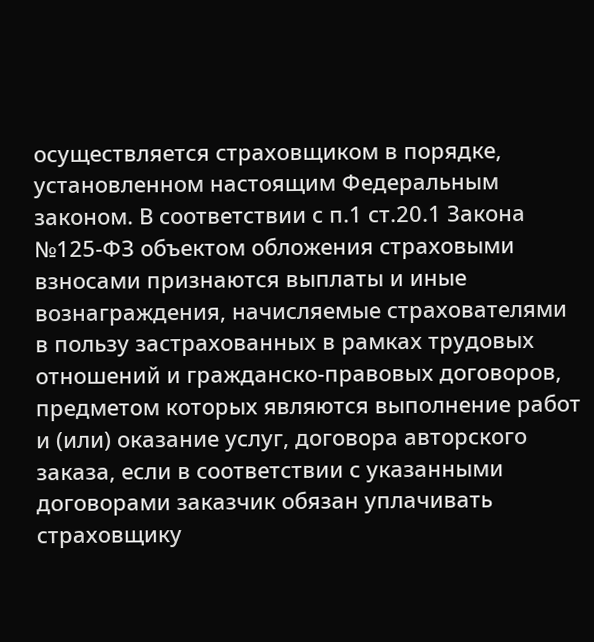осуществляется страховщиком в порядке, установленном настоящим Федеральным законом. В соответствии с п.1 ст.20.1 Закона №125-ФЗ объектом обложения страховыми взносами признаются выплаты и иные вознаграждения, начисляемые страхователями в пользу застрахованных в рамках трудовых отношений и гражданско-правовых договоров, предметом которых являются выполнение работ и (или) оказание услуг, договора авторского заказа, если в соответствии с указанными договорами заказчик обязан уплачивать страховщику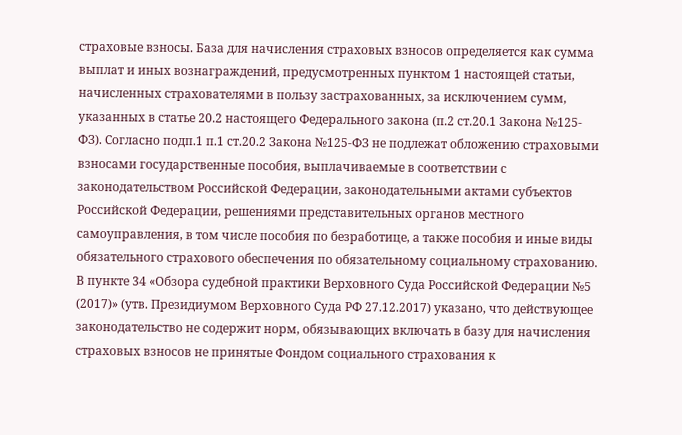страховые взносы. База для начисления страховых взносов определяется как сумма выплат и иных вознаграждений, предусмотренных пунктом 1 настоящей статьи, начисленных страхователями в пользу застрахованных, за исключением сумм, указанных в статье 20.2 настоящего Федерального закона (п.2 ст.20.1 Закона №125-ФЗ). Согласно подп.1 п.1 ст.20.2 Закона №125-ФЗ не подлежат обложению страховыми взносами государственные пособия, выплачиваемые в соответствии с законодательством Российской Федерации, законодательными актами субъектов Российской Федерации, решениями представительных органов местного самоуправления, в том числе пособия по безработице, а также пособия и иные виды обязательного страхового обеспечения по обязательному социальному страхованию. В пункте 34 «Обзора судебной практики Верховного Суда Российской Федерации №5 (2017)» (утв. Президиумом Верховного Суда РФ 27.12.2017) указано, что действующее законодательство не содержит норм, обязывающих включать в базу для начисления страховых взносов не принятые Фондом социального страхования к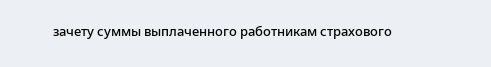зачету суммы выплаченного работникам страхового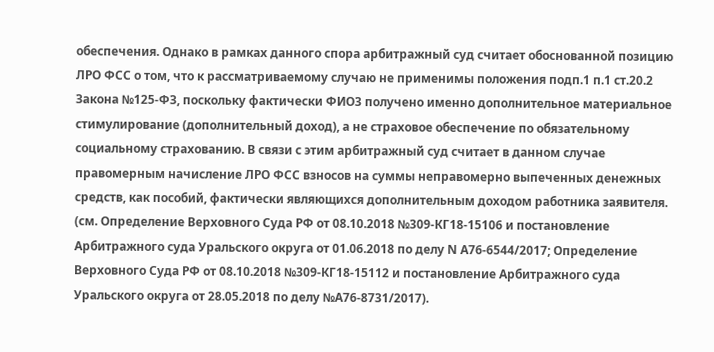обеспечения. Однако в рамках данного спора арбитражный суд считает обоснованной позицию ЛРО ФСС о том, что к рассматриваемому случаю не применимы положения подп.1 п.1 ст.20.2 Закона №125-ФЗ, поскольку фактически ФИО3 получено именно дополнительное материальное стимулирование (дополнительный доход), а не страховое обеспечение по обязательному социальному страхованию. В связи с этим арбитражный суд считает в данном случае правомерным начисление ЛРО ФСС взносов на суммы неправомерно выпеченных денежных средств, как пособий, фактически являющихся дополнительным доходом работника заявителя. (см. Определение Верховного Суда РФ от 08.10.2018 №309-КГ18-15106 и постановление Арбитражного суда Уральского округа от 01.06.2018 по делу N А76-6544/2017; Определение Верховного Суда РФ от 08.10.2018 №309-КГ18-15112 и постановление Арбитражного суда Уральского округа от 28.05.2018 по делу №А76-8731/2017).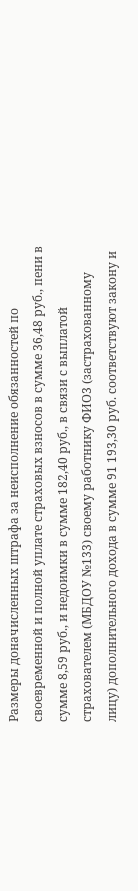Размеры доначисленных штрафа за неисполнение обязанностей по своевременной и полной уплате страховых взносов в сумме 36,48 руб., пени в сумме 8,59 руб., и недоимки в сумме 182,40 руб., в связи с выплатой страхователем (МБДОУ №133) своему работнику ФИО3 (застрахованному лицу) дополнительного дохода в сумме 91 193,30 руб. соответствуют закону и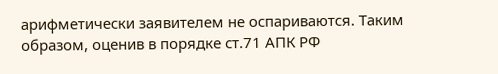арифметически заявителем не оспариваются. Таким образом, оценив в порядке ст.71 АПК РФ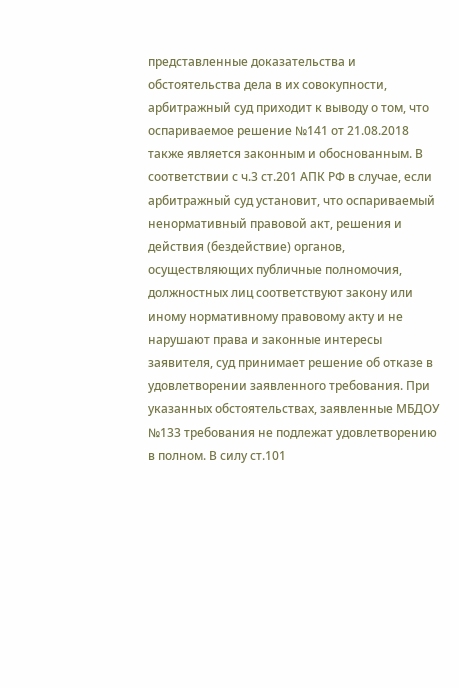представленные доказательства и обстоятельства дела в их совокупности, арбитражный суд приходит к выводу о том, что оспариваемое решение №141 от 21.08.2018 также является законным и обоснованным. В соответствии с ч.3 ст.201 АПК РФ в случае, если арбитражный суд установит, что оспариваемый ненормативный правовой акт, решения и действия (бездействие) органов, осуществляющих публичные полномочия, должностных лиц соответствуют закону или иному нормативному правовому акту и не нарушают права и законные интересы заявителя, суд принимает решение об отказе в удовлетворении заявленного требования. При указанных обстоятельствах, заявленные МБДОУ №133 требования не подлежат удовлетворению в полном. В силу ст.101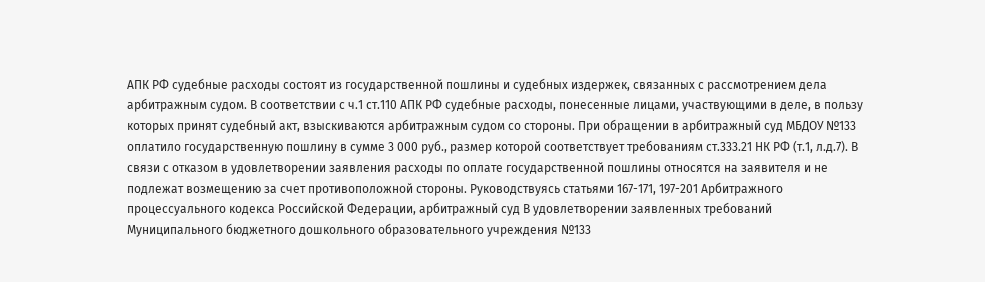АПК РФ судебные расходы состоят из государственной пошлины и судебных издержек, связанных с рассмотрением дела арбитражным судом. В соответствии с ч.1 ст.110 АПК РФ судебные расходы, понесенные лицами, участвующими в деле, в пользу которых принят судебный акт, взыскиваются арбитражным судом со стороны. При обращении в арбитражный суд МБДОУ №133 оплатило государственную пошлину в сумме 3 000 руб., размер которой соответствует требованиям ст.333.21 НК РФ (т.1, л.д.7). В связи с отказом в удовлетворении заявления расходы по оплате государственной пошлины относятся на заявителя и не подлежат возмещению за счет противоположной стороны. Руководствуясь статьями 167-171, 197-201 Арбитражного процессуального кодекса Российской Федерации, арбитражный суд В удовлетворении заявленных требований Муниципального бюджетного дошкольного образовательного учреждения №133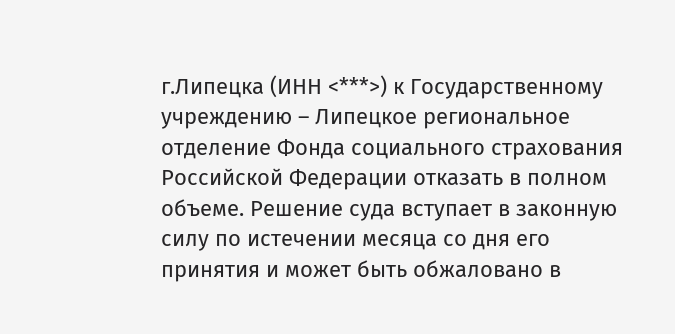г.Липецка (ИНН <***>) к Государственному учреждению – Липецкое региональное отделение Фонда социального страхования Российской Федерации отказать в полном объеме. Решение суда вступает в законную силу по истечении месяца со дня его принятия и может быть обжаловано в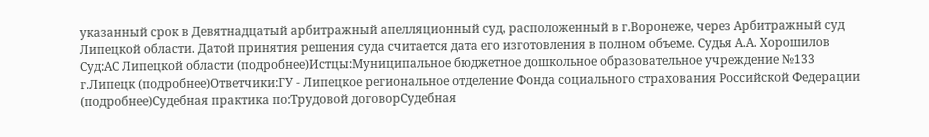указанный срок в Девятнадцатый арбитражный апелляционный суд, расположенный в г.Воронеже, через Арбитражный суд Липецкой области. Датой принятия решения суда считается дата его изготовления в полном объеме. Судья А.А. Хорошилов Суд:АС Липецкой области (подробнее)Истцы:Муниципальное бюджетное дошкольное образовательное учреждение №133 г.Липецк (подробнее)Ответчики:ГУ - Липецкое региональное отделение Фонда социального страхования Российской Федерации (подробнее)Судебная практика по:Трудовой договорСудебная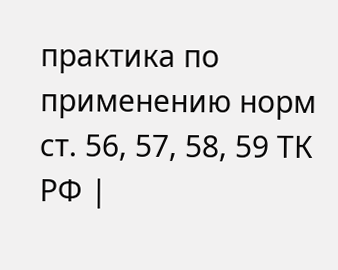практика по применению норм ст. 56, 57, 58, 59 ТК РФ |